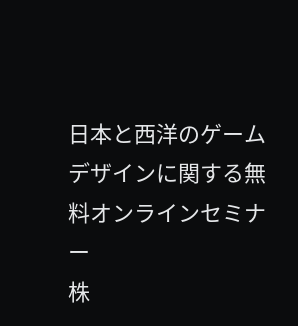日本と西洋のゲームデザインに関する無料オンラインセミナー
株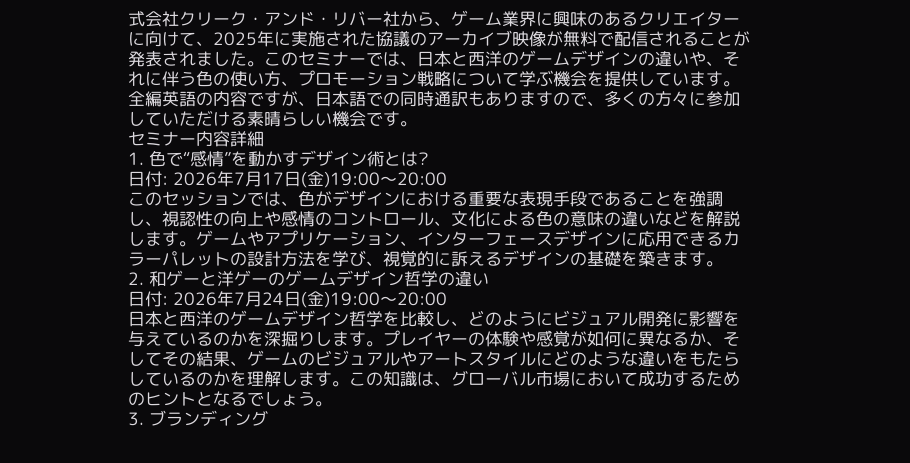式会社クリーク・アンド・リバー社から、ゲーム業界に興味のあるクリエイターに向けて、2025年に実施された協議のアーカイブ映像が無料で配信されることが発表されました。このセミナーでは、日本と西洋のゲームデザインの違いや、それに伴う色の使い方、プロモーション戦略について学ぶ機会を提供しています。全編英語の内容ですが、日本語での同時通訳もありますので、多くの方々に参加していただける素晴らしい機会です。
セミナー内容詳細
1. 色で“感情”を動かすデザイン術とは?
日付: 2026年7月17日(金)19:00〜20:00
このセッションでは、色がデザインにおける重要な表現手段であることを強調し、視認性の向上や感情のコントロール、文化による色の意味の違いなどを解説します。ゲームやアプリケーション、インターフェースデザインに応用できるカラーパレットの設計方法を学び、視覚的に訴えるデザインの基礎を築きます。
2. 和ゲーと洋ゲーのゲームデザイン哲学の違い
日付: 2026年7月24日(金)19:00〜20:00
日本と西洋のゲームデザイン哲学を比較し、どのようにビジュアル開発に影響を与えているのかを深掘りします。プレイヤーの体験や感覚が如何に異なるか、そしてその結果、ゲームのビジュアルやアートスタイルにどのような違いをもたらしているのかを理解します。この知識は、グローバル市場において成功するためのヒントとなるでしょう。
3. ブランディング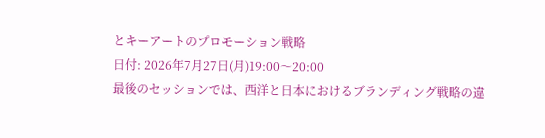とキーアートのプロモーション戦略
日付: 2026年7月27日(月)19:00〜20:00
最後のセッションでは、西洋と日本におけるブランディング戦略の違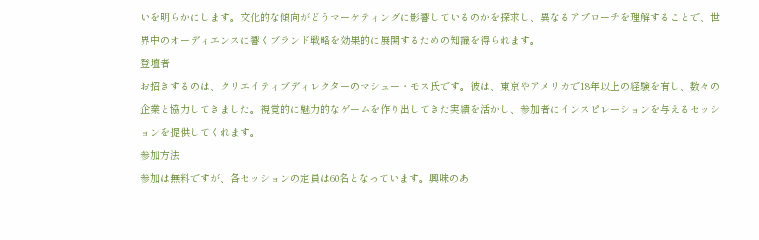いを明らかにします。文化的な傾向がどうマーケティングに影響しているのかを探求し、異なるアプローチを理解することで、世界中のオーディエンスに響くブランド戦略を効果的に展開するための知識を得られます。
登壇者
お招きするのは、クリエイティブディレクターのマシュー・モス氏です。彼は、東京やアメリカで18年以上の経験を有し、数々の企業と協力してきました。視覚的に魅力的なゲームを作り出してきた実績を活かし、参加者にインスピレーションを与えるセッションを提供してくれます。
参加方法
参加は無料ですが、各セッションの定員は60名となっています。興味のあ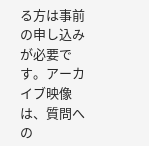る方は事前の申し込みが必要です。アーカイブ映像は、質問への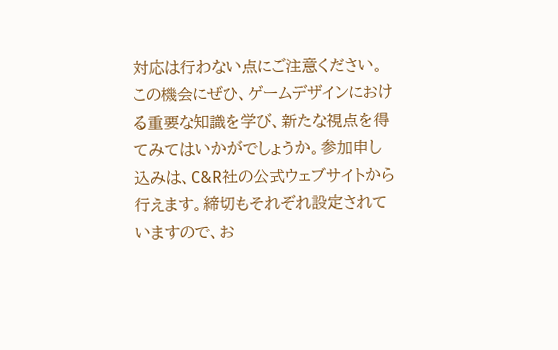対応は行わない点にご注意ください。
この機会にぜひ、ゲームデザインにおける重要な知識を学び、新たな視点を得てみてはいかがでしょうか。参加申し込みは、C&R社の公式ウェブサイトから行えます。締切もそれぞれ設定されていますので、お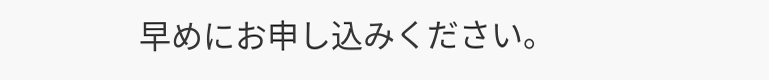早めにお申し込みください。